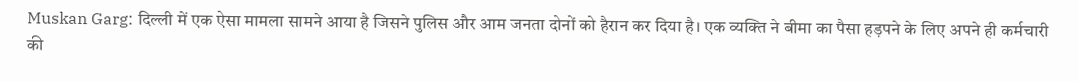Muskan Garg: दिल्ली में एक ऐसा मामला सामने आया है जिसने पुलिस और आम जनता दोनों को हैरान कर दिया है। एक व्यक्ति ने बीमा का पैसा हड़पने के लिए अपने ही कर्मचारी की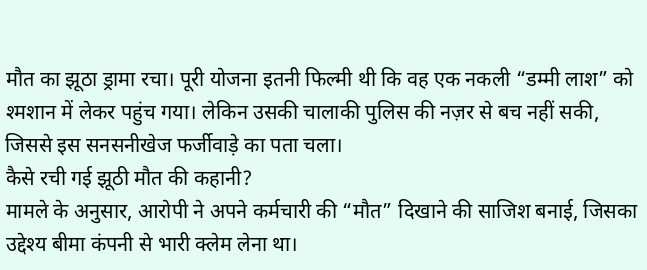मौत का झूठा ड्रामा रचा। पूरी योजना इतनी फिल्मी थी कि वह एक नकली “डम्मी लाश” को श्मशान में लेकर पहुंच गया। लेकिन उसकी चालाकी पुलिस की नज़र से बच नहीं सकी, जिससे इस सनसनीखेज फर्जीवाड़े का पता चला।
कैसे रची गई झूठी मौत की कहानी?
मामले के अनुसार, आरोपी ने अपने कर्मचारी की “मौत” दिखाने की साजिश बनाई, जिसका उद्देश्य बीमा कंपनी से भारी क्लेम लेना था।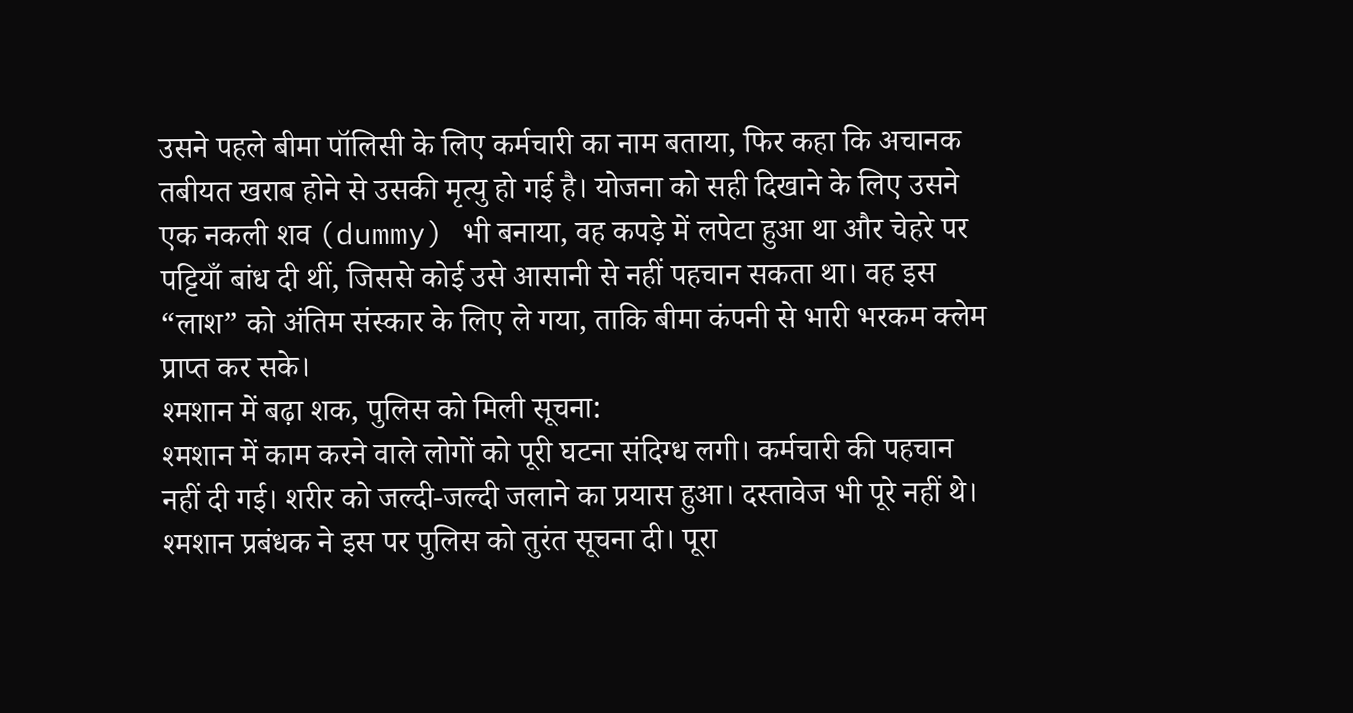उसने पहले बीमा पॉलिसी के लिए कर्मचारी का नाम बताया, फिर कहा कि अचानक तबीयत खराब होने से उसकी मृत्यु हो गई है। योजना को सही दिखाने के लिए उसने एक नकली शव (dummy) भी बनाया, वह कपड़े में लपेटा हुआ था और चेहरे पर पट्टियाँ बांध दी थीं, जिससे कोई उसे आसानी से नहीं पहचान सकता था। वह इस “लाश” को अंतिम संस्कार के लिए ले गया, ताकि बीमा कंपनी से भारी भरकम क्लेम प्राप्त कर सके।
श्मशान में बढ़ा शक, पुलिस को मिली सूचना:
श्मशान में काम करने वाले लोगों को पूरी घटना संदिग्ध लगी। कर्मचारी की पहचान नहीं दी गई। शरीर को जल्दी-जल्दी जलाने का प्रयास हुआ। दस्तावेज भी पूरे नहीं थे। श्मशान प्रबंधक ने इस पर पुलिस को तुरंत सूचना दी। पूरा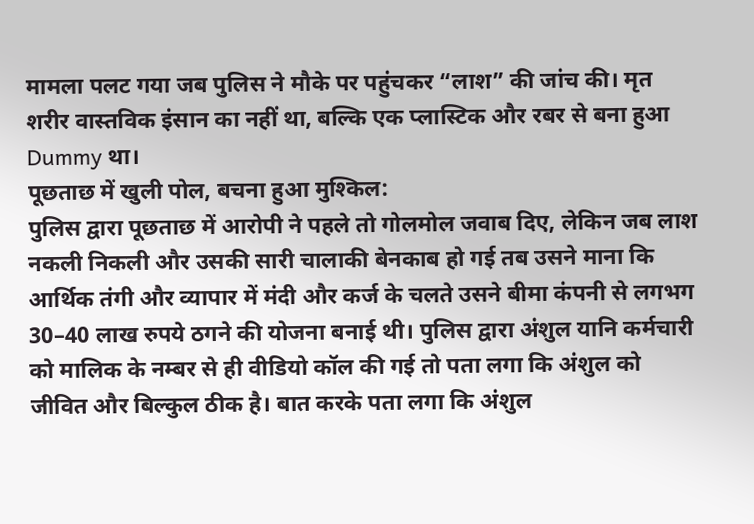मामला पलट गया जब पुलिस ने मौके पर पहुंचकर “लाश” की जांच की। मृत शरीर वास्तविक इंसान का नहीं था, बल्कि एक प्लास्टिक और रबर से बना हुआ Dummy था।
पूछताछ में खुली पोल, बचना हुआ मुश्किल:
पुलिस द्वारा पूछताछ में आरोपी ने पहले तो गोलमोल जवाब दिए, लेकिन जब लाश नकली निकली और उसकी सारी चालाकी बेनकाब हो गई तब उसने माना कि आर्थिक तंगी और व्यापार में मंदी और कर्ज के चलते उसने बीमा कंपनी से लगभग 30–40 लाख रुपये ठगने की योजना बनाई थी। पुलिस द्वारा अंशुल यानि कर्मचारी को मालिक के नम्बर से ही वीडियो कॉल की गई तो पता लगा कि अंशुल को जीवित और बिल्कुल ठीक है। बात करके पता लगा कि अंशुल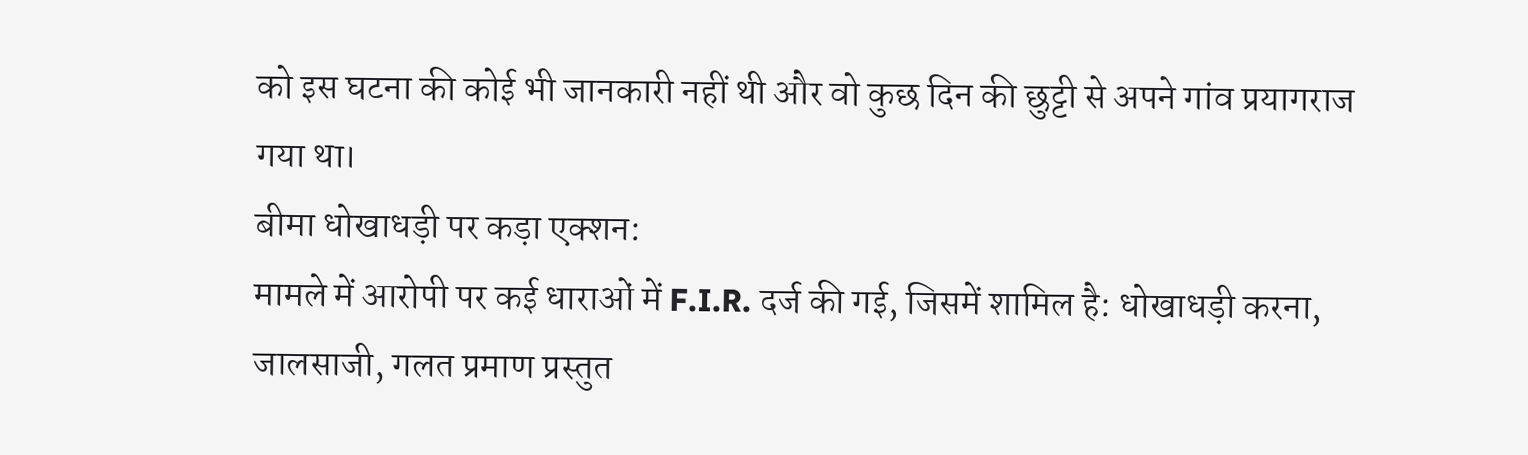को इस घटना की कोई भी जानकारी नहीं थी और वो कुछ दिन की छुट्टी से अपने गांव प्रयागराज गया था।
बीमा धोखाधड़ी पर कड़ा एक्शन:
मामले में आरोपी पर कई धाराओं में F.I.R. दर्ज की गई, जिसमें शामिल है: धोखाधड़ी करना, जालसाजी, गलत प्रमाण प्रस्तुत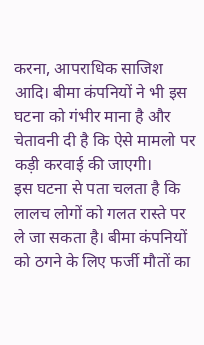करना, आपराधिक साजिश आदि। बीमा कंपनियों ने भी इस घटना को गंभीर माना है और चेतावनी दी है कि ऐसे मामलो पर कड़ी करवाई की जाएगी।
इस घटना से पता चलता है कि लालच लोगों को गलत रास्ते पर ले जा सकता है। बीमा कंपनियों को ठगने के लिए फर्जी मौतों का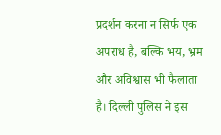प्रदर्शन करना न सिर्फ एक अपराध है, बल्कि भय, भ्रम और अविश्वास भी फैलाता है। दिल्ली पुलिस ने इस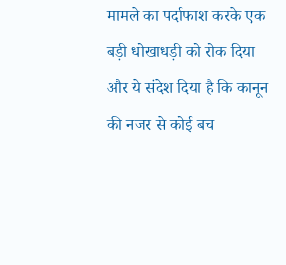मामले का पर्दाफाश करके एक बड़ी धोखाधड़ी को रोक दिया और ये संदेश दिया है कि कानून की नजर से कोई बच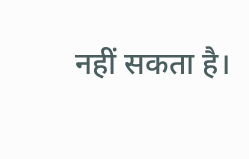नहीं सकता है।